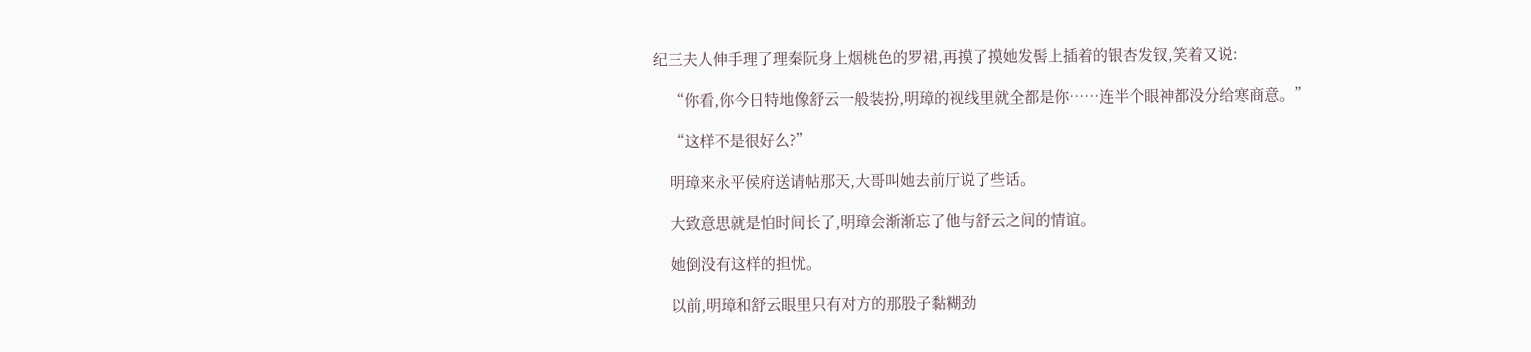纪三夫人伸手理了理秦阮身上烟桃色的罗裙,再摸了摸她发髻上插着的银杏发钗,笑着又说:

    “你看,你今日特地像舒云一般装扮,明璋的视线里就全都是你……连半个眼神都没分给寒商意。”

    “这样不是很好么?”

    明璋来永平侯府送请帖那天,大哥叫她去前厅说了些话。

    大致意思就是怕时间长了,明璋会渐渐忘了他与舒云之间的情谊。

    她倒没有这样的担忧。

    以前,明璋和舒云眼里只有对方的那股子黏糊劲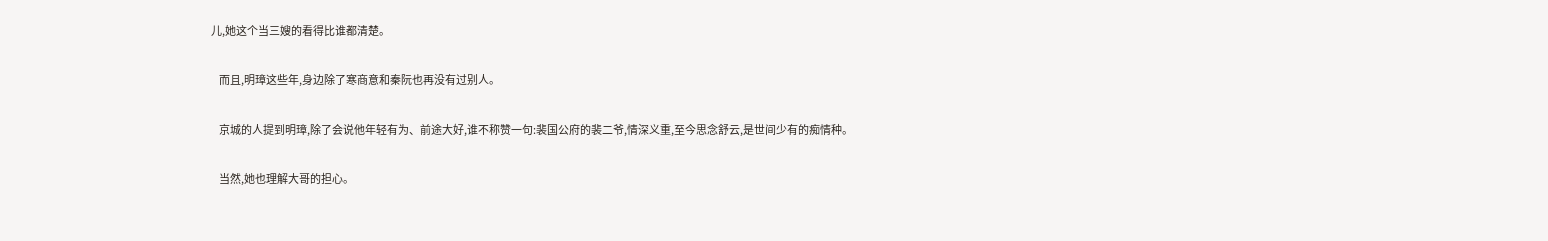儿,她这个当三嫂的看得比谁都清楚。

    而且,明璋这些年,身边除了寒商意和秦阮也再没有过别人。

    京城的人提到明璋,除了会说他年轻有为、前途大好,谁不称赞一句:裴国公府的裴二爷,情深义重,至今思念舒云,是世间少有的痴情种。

    当然,她也理解大哥的担心。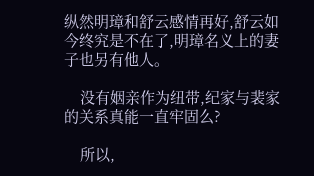纵然明璋和舒云感情再好,舒云如今终究是不在了,明璋名义上的妻子也另有他人。

    没有姻亲作为纽带,纪家与裴家的关系真能一直牢固么?

    所以,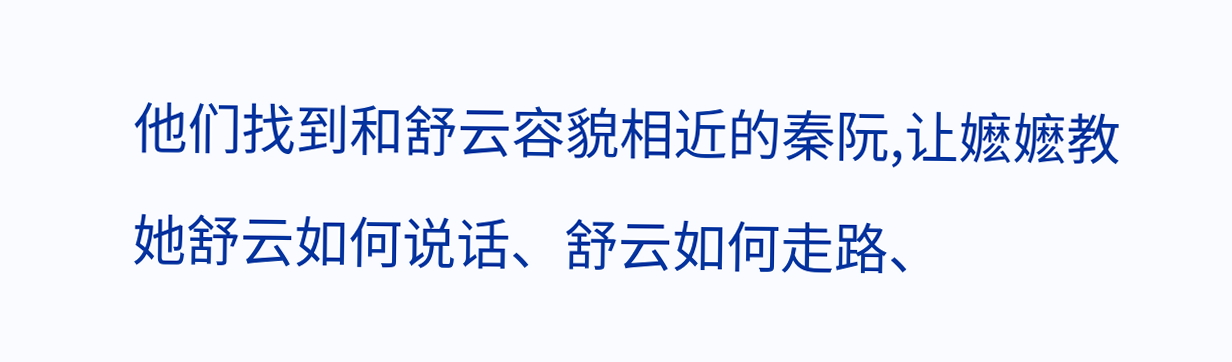他们找到和舒云容貌相近的秦阮,让嬷嬷教她舒云如何说话、舒云如何走路、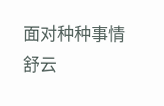面对种种事情舒云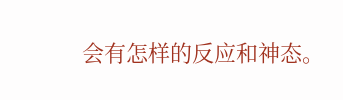会有怎样的反应和神态。